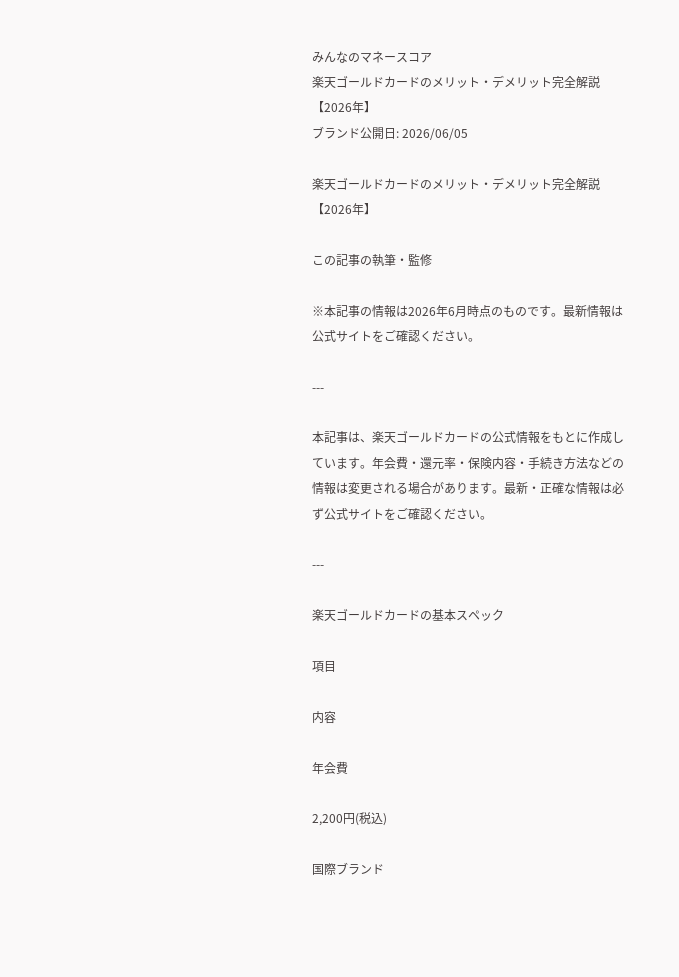みんなのマネースコア
楽天ゴールドカードのメリット・デメリット完全解説【2026年】
ブランド公開日: 2026/06/05

楽天ゴールドカードのメリット・デメリット完全解説【2026年】

この記事の執筆・監修

※本記事の情報は2026年6月時点のものです。最新情報は公式サイトをご確認ください。

---

本記事は、楽天ゴールドカードの公式情報をもとに作成しています。年会費・還元率・保険内容・手続き方法などの情報は変更される場合があります。最新・正確な情報は必ず公式サイトをご確認ください。

---

楽天ゴールドカードの基本スペック

項目

内容

年会費

2,200円(税込)

国際ブランド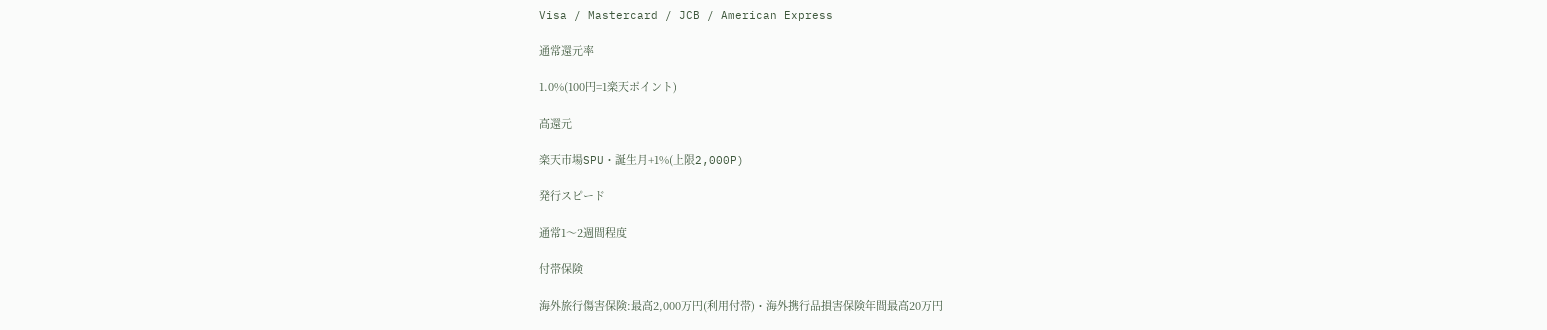Visa / Mastercard / JCB / American Express

通常還元率

1.0%(100円=1楽天ポイント)

高還元

楽天市場SPU・誕生月+1%(上限2,000P)

発行スピード

通常1〜2週間程度

付帯保険

海外旅行傷害保険:最高2,000万円(利用付帯)・海外携行品損害保険年間最高20万円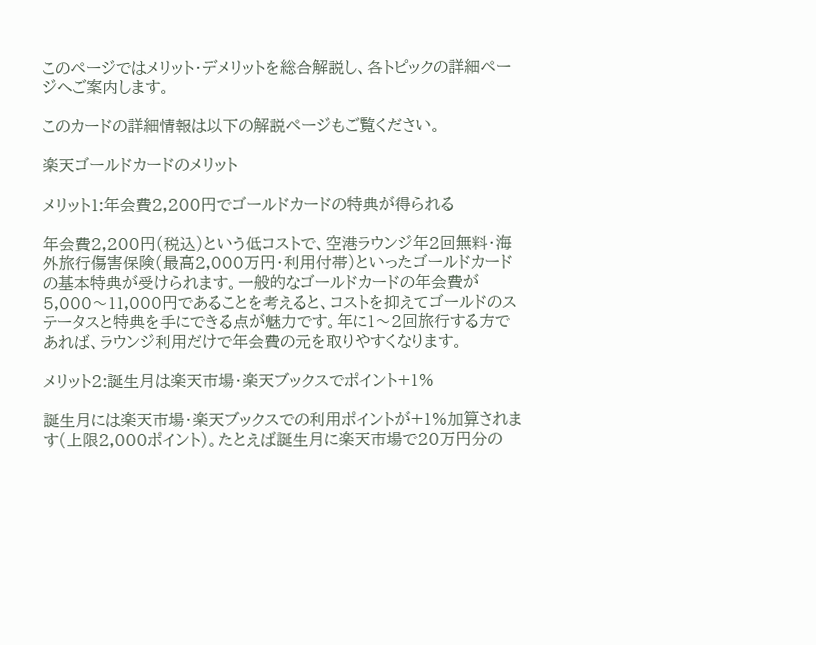このページではメリット・デメリットを総合解説し、各トピックの詳細ページへご案内します。

このカードの詳細情報は以下の解説ページもご覧ください。

楽天ゴールドカードのメリット

メリット1:年会費2,200円でゴールドカードの特典が得られる

年会費2,200円(税込)という低コストで、空港ラウンジ年2回無料・海外旅行傷害保険(最高2,000万円・利用付帯)といったゴールドカードの基本特典が受けられます。一般的なゴールドカードの年会費が5,000〜11,000円であることを考えると、コストを抑えてゴールドのステータスと特典を手にできる点が魅力です。年に1〜2回旅行する方であれば、ラウンジ利用だけで年会費の元を取りやすくなります。

メリット2:誕生月は楽天市場・楽天ブックスでポイント+1%

誕生月には楽天市場・楽天ブックスでの利用ポイントが+1%加算されます(上限2,000ポイント)。たとえば誕生月に楽天市場で20万円分の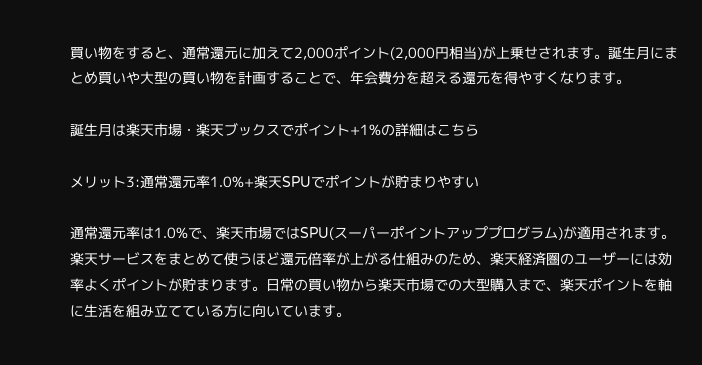買い物をすると、通常還元に加えて2,000ポイント(2,000円相当)が上乗せされます。誕生月にまとめ買いや大型の買い物を計画することで、年会費分を超える還元を得やすくなります。

誕生月は楽天市場・楽天ブックスでポイント+1%の詳細はこちら

メリット3:通常還元率1.0%+楽天SPUでポイントが貯まりやすい

通常還元率は1.0%で、楽天市場ではSPU(スーパーポイントアッププログラム)が適用されます。楽天サービスをまとめて使うほど還元倍率が上がる仕組みのため、楽天経済圏のユーザーには効率よくポイントが貯まります。日常の買い物から楽天市場での大型購入まで、楽天ポイントを軸に生活を組み立てている方に向いています。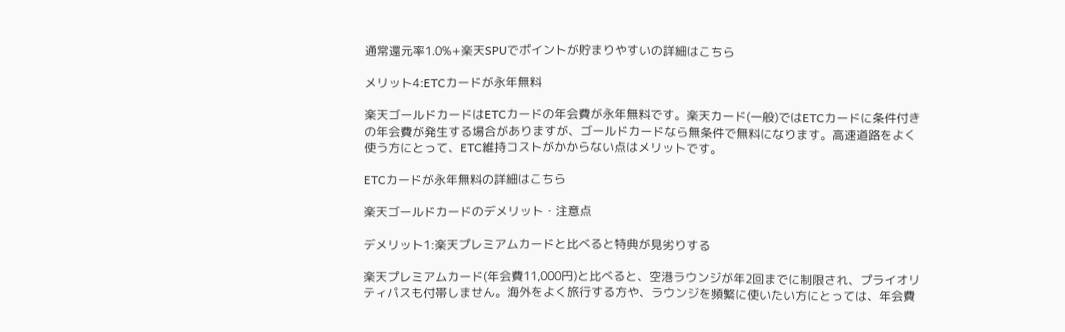通常還元率1.0%+楽天SPUでポイントが貯まりやすいの詳細はこちら

メリット4:ETCカードが永年無料

楽天ゴールドカードはETCカードの年会費が永年無料です。楽天カード(一般)ではETCカードに条件付きの年会費が発生する場合がありますが、ゴールドカードなら無条件で無料になります。高速道路をよく使う方にとって、ETC維持コストがかからない点はメリットです。

ETCカードが永年無料の詳細はこちら

楽天ゴールドカードのデメリット・注意点

デメリット1:楽天プレミアムカードと比べると特典が見劣りする

楽天プレミアムカード(年会費11,000円)と比べると、空港ラウンジが年2回までに制限され、プライオリティパスも付帯しません。海外をよく旅行する方や、ラウンジを頻繁に使いたい方にとっては、年会費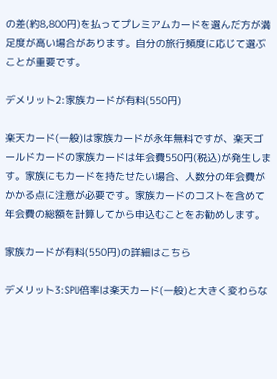の差(約8,800円)を払ってプレミアムカードを選んだ方が満足度が高い場合があります。自分の旅行頻度に応じて選ぶことが重要です。

デメリット2:家族カードが有料(550円)

楽天カード(一般)は家族カードが永年無料ですが、楽天ゴールドカードの家族カードは年会費550円(税込)が発生します。家族にもカードを持たせたい場合、人数分の年会費がかかる点に注意が必要です。家族カードのコストを含めて年会費の総額を計算してから申込むことをお勧めします。

家族カードが有料(550円)の詳細はこちら

デメリット3:SPU倍率は楽天カード(一般)と大きく変わらな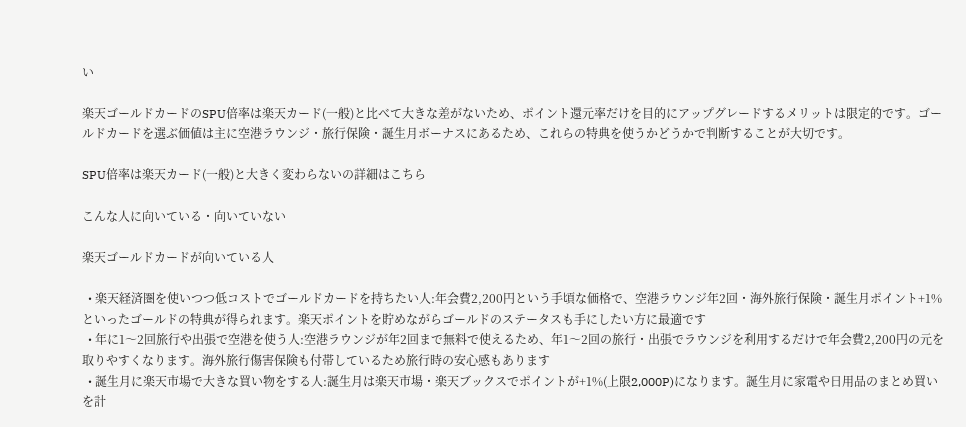い

楽天ゴールドカードのSPU倍率は楽天カード(一般)と比べて大きな差がないため、ポイント還元率だけを目的にアップグレードするメリットは限定的です。ゴールドカードを選ぶ価値は主に空港ラウンジ・旅行保険・誕生月ボーナスにあるため、これらの特典を使うかどうかで判断することが大切です。

SPU倍率は楽天カード(一般)と大きく変わらないの詳細はこちら

こんな人に向いている・向いていない

楽天ゴールドカードが向いている人

  • 楽天経済圏を使いつつ低コストでゴールドカードを持ちたい人:年会費2,200円という手頃な価格で、空港ラウンジ年2回・海外旅行保険・誕生月ポイント+1%といったゴールドの特典が得られます。楽天ポイントを貯めながらゴールドのステータスも手にしたい方に最適です
  • 年に1〜2回旅行や出張で空港を使う人:空港ラウンジが年2回まで無料で使えるため、年1〜2回の旅行・出張でラウンジを利用するだけで年会費2,200円の元を取りやすくなります。海外旅行傷害保険も付帯しているため旅行時の安心感もあります
  • 誕生月に楽天市場で大きな買い物をする人:誕生月は楽天市場・楽天ブックスでポイントが+1%(上限2,000P)になります。誕生月に家電や日用品のまとめ買いを計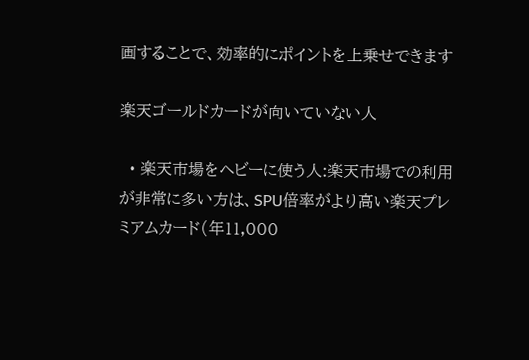画することで、効率的にポイントを上乗せできます

楽天ゴールドカードが向いていない人

  • 楽天市場をヘビーに使う人:楽天市場での利用が非常に多い方は、SPU倍率がより高い楽天プレミアムカード(年11,000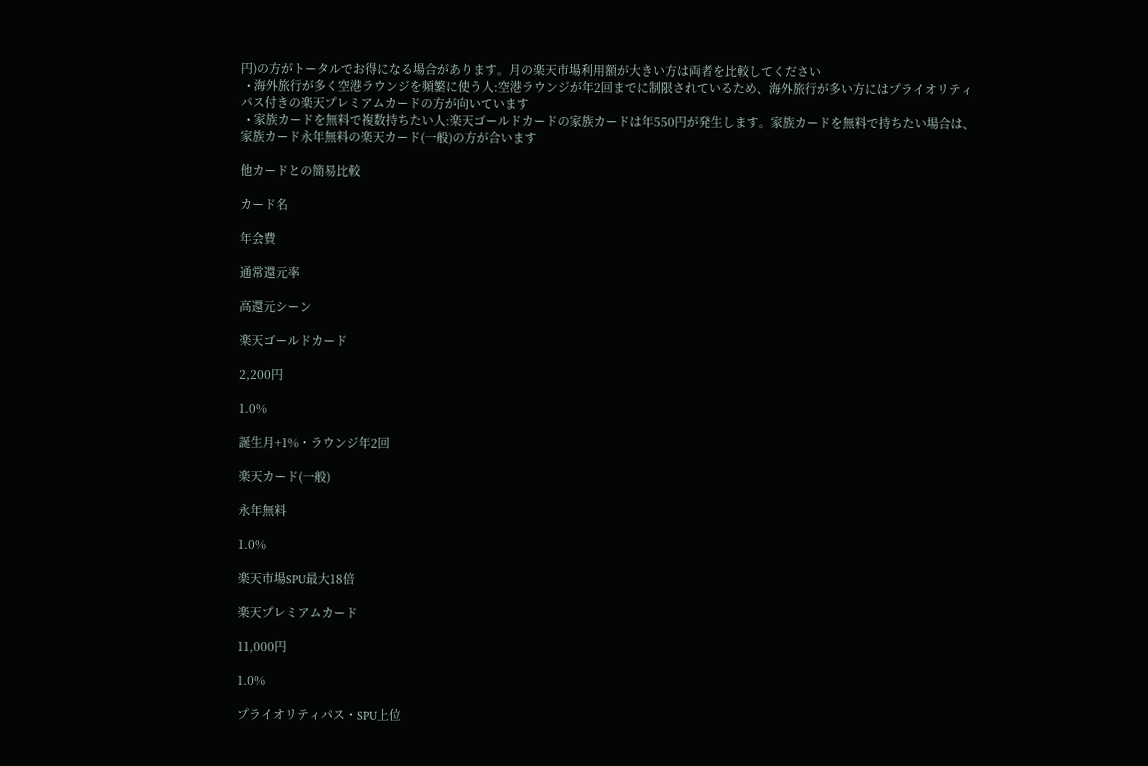円)の方がトータルでお得になる場合があります。月の楽天市場利用額が大きい方は両者を比較してください
  • 海外旅行が多く空港ラウンジを頻繁に使う人:空港ラウンジが年2回までに制限されているため、海外旅行が多い方にはプライオリティパス付きの楽天プレミアムカードの方が向いています
  • 家族カードを無料で複数持ちたい人:楽天ゴールドカードの家族カードは年550円が発生します。家族カードを無料で持ちたい場合は、家族カード永年無料の楽天カード(一般)の方が合います

他カードとの簡易比較

カード名

年会費

通常還元率

高還元シーン

楽天ゴールドカード

2,200円

1.0%

誕生月+1%・ラウンジ年2回

楽天カード(一般)

永年無料

1.0%

楽天市場SPU最大18倍

楽天プレミアムカード

11,000円

1.0%

プライオリティパス・SPU上位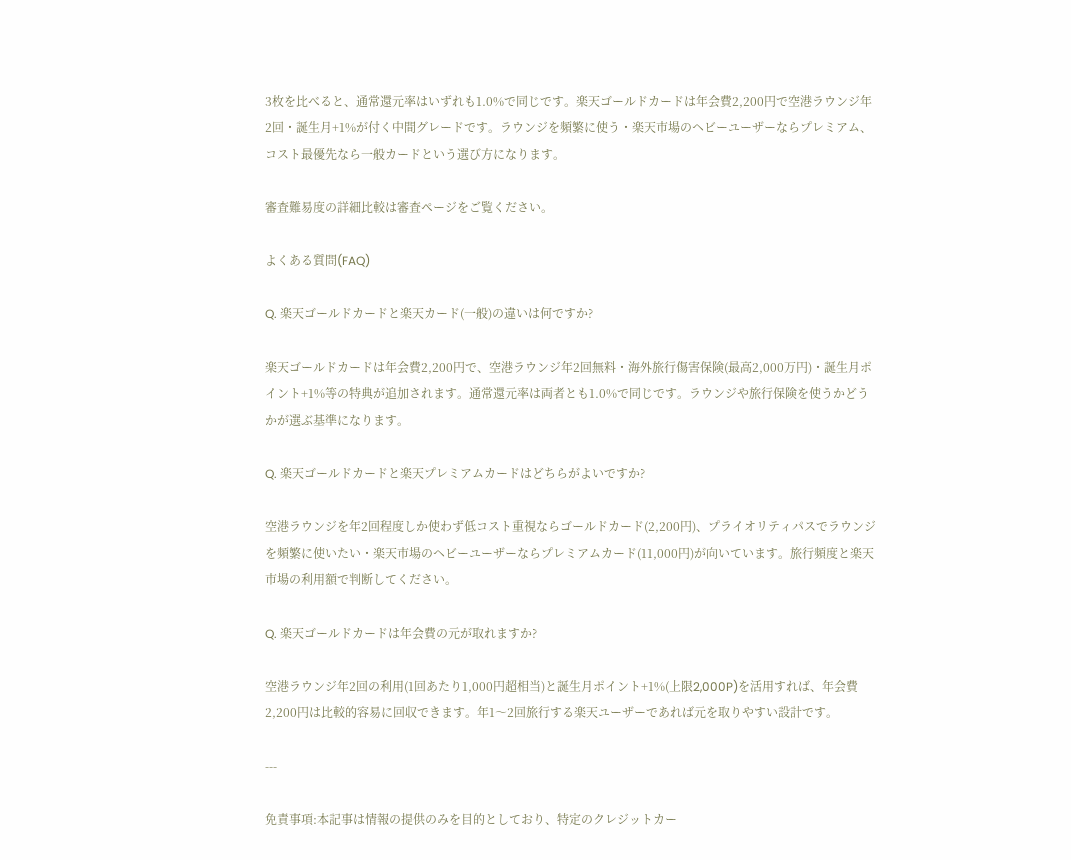3枚を比べると、通常還元率はいずれも1.0%で同じです。楽天ゴールドカードは年会費2,200円で空港ラウンジ年2回・誕生月+1%が付く中間グレードです。ラウンジを頻繁に使う・楽天市場のヘビーユーザーならプレミアム、コスト最優先なら一般カードという選び方になります。

審査難易度の詳細比較は審査ページをご覧ください。

よくある質問(FAQ)

Q. 楽天ゴールドカードと楽天カード(一般)の違いは何ですか?

楽天ゴールドカードは年会費2,200円で、空港ラウンジ年2回無料・海外旅行傷害保険(最高2,000万円)・誕生月ポイント+1%等の特典が追加されます。通常還元率は両者とも1.0%で同じです。ラウンジや旅行保険を使うかどうかが選ぶ基準になります。

Q. 楽天ゴールドカードと楽天プレミアムカードはどちらがよいですか?

空港ラウンジを年2回程度しか使わず低コスト重視ならゴールドカード(2,200円)、プライオリティパスでラウンジを頻繁に使いたい・楽天市場のヘビーユーザーならプレミアムカード(11,000円)が向いています。旅行頻度と楽天市場の利用額で判断してください。

Q. 楽天ゴールドカードは年会費の元が取れますか?

空港ラウンジ年2回の利用(1回あたり1,000円超相当)と誕生月ポイント+1%(上限2,000P)を活用すれば、年会費2,200円は比較的容易に回収できます。年1〜2回旅行する楽天ユーザーであれば元を取りやすい設計です。

---

免責事項:本記事は情報の提供のみを目的としており、特定のクレジットカー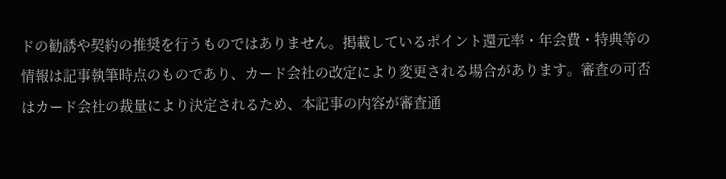ドの勧誘や契約の推奨を行うものではありません。掲載しているポイント還元率・年会費・特典等の情報は記事執筆時点のものであり、カード会社の改定により変更される場合があります。審査の可否はカード会社の裁量により決定されるため、本記事の内容が審査通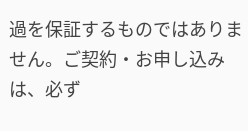過を保証するものではありません。ご契約・お申し込みは、必ず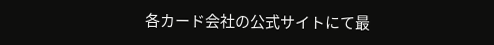各カード会社の公式サイトにて最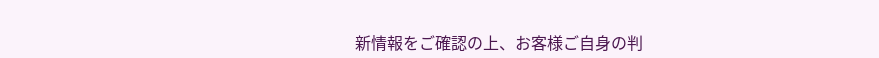新情報をご確認の上、お客様ご自身の判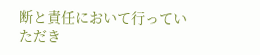断と責任において行っていただき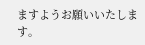ますようお願いいたします。